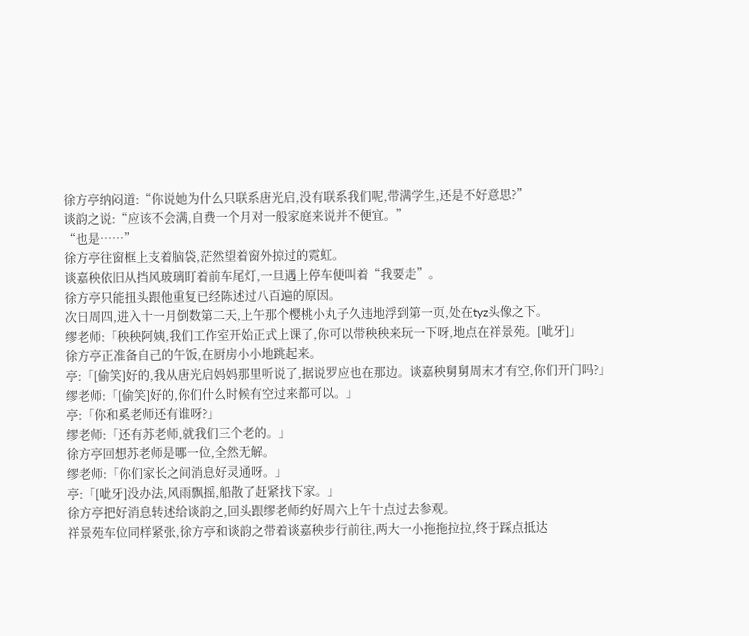徐方亭纳闷道:“你说她为什么只联系唐光启,没有联系我们呢,带满学生,还是不好意思?”
谈韵之说:“应该不会满,自费一个月对一般家庭来说并不便宜。”
“也是……”
徐方亭往窗框上支着脑袋,茫然望着窗外掠过的霓虹。
谈嘉秧依旧从挡风玻璃盯着前车尾灯,一旦遇上停车便叫着“我要走”。
徐方亭只能扭头跟他重复已经陈述过八百遍的原因。
次日周四,进入十一月倒数第二天,上午那个樱桃小丸子久违地浮到第一页,处在tyz头像之下。
缪老师:「秧秧阿姨,我们工作室开始正式上课了,你可以带秧秧来玩一下呀,地点在祥景苑。[呲牙]」
徐方亭正准备自己的午饭,在厨房小小地跳起来。
亭:「[偷笑]好的,我从唐光启妈妈那里听说了,据说罗应也在那边。谈嘉秧舅舅周末才有空,你们开门吗?」
缪老师:「[偷笑]好的,你们什么时候有空过来都可以。」
亭:「你和奚老师还有谁呀?」
缪老师:「还有苏老师,就我们三个老的。」
徐方亭回想苏老师是哪一位,全然无解。
缪老师:「你们家长之间消息好灵通呀。」
亭:「[呲牙]没办法,风雨飘摇,船散了赶紧找下家。」
徐方亭把好消息转述给谈韵之,回头跟缪老师约好周六上午十点过去参观。
祥景苑车位同样紧张,徐方亭和谈韵之带着谈嘉秧步行前往,两大一小拖拖拉拉,终于踩点抵达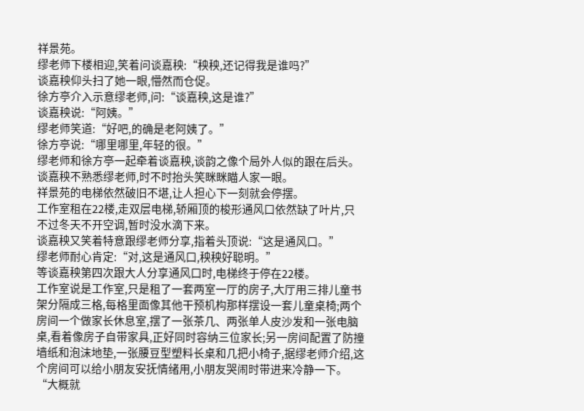祥景苑。
缪老师下楼相迎,笑着问谈嘉秧:“秧秧,还记得我是谁吗?”
谈嘉秧仰头扫了她一眼,懵然而仓促。
徐方亭介入示意缪老师,问:“谈嘉秧,这是谁?”
谈嘉秧说:“阿姨。”
缪老师笑道:“好吧,的确是老阿姨了。”
徐方亭说:“哪里哪里,年轻的很。”
缪老师和徐方亭一起牵着谈嘉秧,谈韵之像个局外人似的跟在后头。
谈嘉秧不熟悉缪老师,时不时抬头笑眯眯瞄人家一眼。
祥景苑的电梯依然破旧不堪,让人担心下一刻就会停摆。
工作室租在22楼,走双层电梯,轿厢顶的梭形通风口依然缺了叶片,只不过冬天不开空调,暂时没水滴下来。
谈嘉秧又笑着特意跟缪老师分享,指着头顶说:“这是通风口。”
缪老师耐心肯定:“对,这是通风口,秧秧好聪明。”
等谈嘉秧第四次跟大人分享通风口时,电梯终于停在22楼。
工作室说是工作室,只是租了一套两室一厅的房子,大厅用三排儿童书架分隔成三格,每格里面像其他干预机构那样摆设一套儿童桌椅;两个房间一个做家长休息室,摆了一张茶几、两张单人皮沙发和一张电脑桌,看着像房子自带家具,正好同时容纳三位家长;另一房间配置了防撞墙纸和泡沫地垫,一张腰豆型塑料长桌和几把小椅子,据缪老师介绍,这个房间可以给小朋友安抚情绪用,小朋友哭闹时带进来冷静一下。
“大概就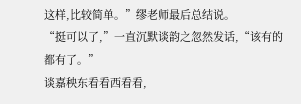这样,比较简单。”缪老师最后总结说。
“挺可以了,”一直沉默谈韵之忽然发话,“该有的都有了。”
谈嘉秧东看看西看看,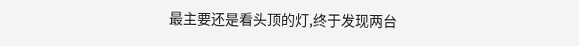最主要还是看头顶的灯,终于发现两台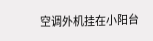空调外机挂在小阳台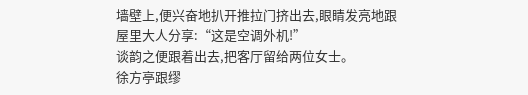墙壁上,便兴奋地扒开推拉门挤出去,眼睛发亮地跟屋里大人分享:“这是空调外机!”
谈韵之便跟着出去,把客厅留给两位女士。
徐方亭跟缪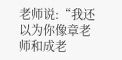老师说:“我还以为你像章老师和成老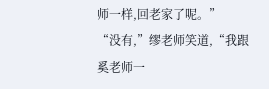师一样,回老家了呢。”
“没有,”缪老师笑道,“我跟奚老师一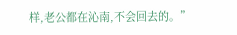样,老公都在沁南,不会回去的。”